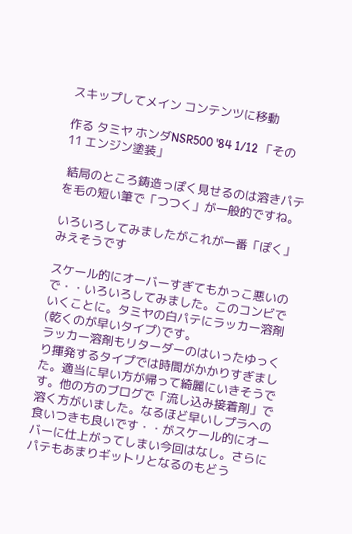スキップしてメイン コンテンツに移動

作る タミヤ ホンダNSR500 '84 1/12 「その11 エンジン塗装」

 結局のところ鋳造っぽく見せるのは溶きパテを毛の短い筆で「つつく」が一般的ですね。

いろいろしてみましたがこれが一番「ぽく」みえそうです

スケール的にオーバーすぎてもかっこ悪いので・・いろいろしてみました。このコンビでいくことに。タミヤの白パテにラッカー溶剤(乾くのが早いタイプ)です。
ラッカー溶剤もリターダーのはいったゆっくり揮発するタイプでは時間がかかりすぎました。適当に早い方が帰って綺麗にいきそうです。他の方のブログで「流し込み接着剤」で溶く方がいました。なるほど早いしプラへの食いつきも良いです・・がスケール的にオーバーに仕上がってしまい今回はなし。さらにパテもあまりギットリとなるのもどう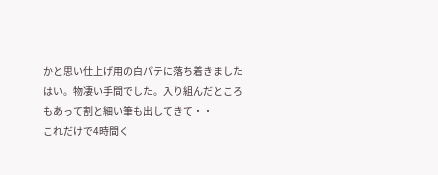かと思い仕上げ用の白パテに落ち着きました
はい。物凄い手間でした。入り組んだところもあって割と細い筆も出してきて・・
これだけで4時間く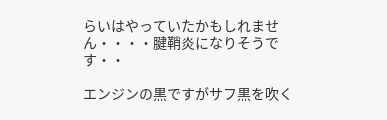らいはやっていたかもしれません・・・・腱鞘炎になりそうです・・

エンジンの黒ですがサフ黒を吹く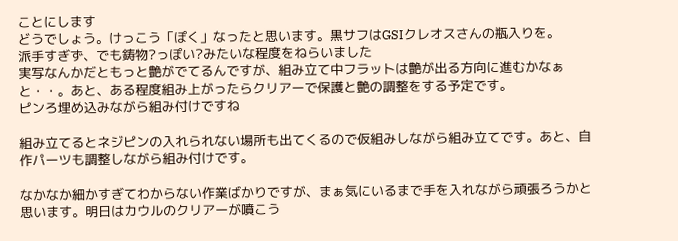ことにします
どうでしょう。けっこう「ぽく」なったと思います。黒サフはGSIクレオスさんの瓶入りを。
派手すぎず、でも鋳物?っぽい?みたいな程度をねらいました
実写なんかだともっと艶がでてるんですが、組み立て中フラットは艶が出る方向に進むかなぁと・・。あと、ある程度組み上がったらクリアーで保護と艶の調整をする予定です。
ピンろ埋め込みながら組み付けですね

組み立てるとネジピンの入れられない場所も出てくるので仮組みしながら組み立てです。あと、自作パーツも調整しながら組み付けです。

なかなか細かすぎてわからない作業ばかりですが、まぁ気にいるまで手を入れながら頑張ろうかと思います。明日はカウルのクリアーが噴こう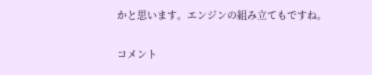かと思います。エンジンの組み立てもですね。

コメント